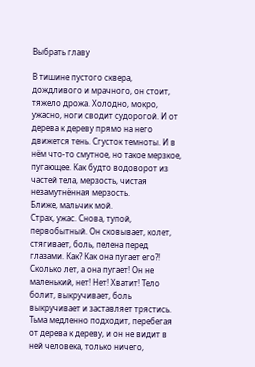Выбрать главу

В тишине пустого сквера, дождливого и мрачного, он стоит, тяжело дрожа. Холодно, мокро, ужасно, ноги сводит судорогой. И от дерева к дереву прямо на него движется тень. Сгусток темноты. И в нём что-то смутное, но такое мерзкое, пугающее. Как будто водоворот из частей тела, мерзость, чистая незамутнённая мерзость.
Ближе, мальчик мой.
Страх, ужас. Снова, тупой, первобытный. Он сковывает, колет, стягивает, боль, пелена перед глазами. Как? Как она пугает его?! Сколько лет, а она пугает! Он не маленький, нет! Нет! Хватит! Тело болит, выкручивает, боль выкручивает и заставляет трястись. Тьма медленно подходит, перебегая от дерева к дереву, и он не видит в ней человека, только ничего,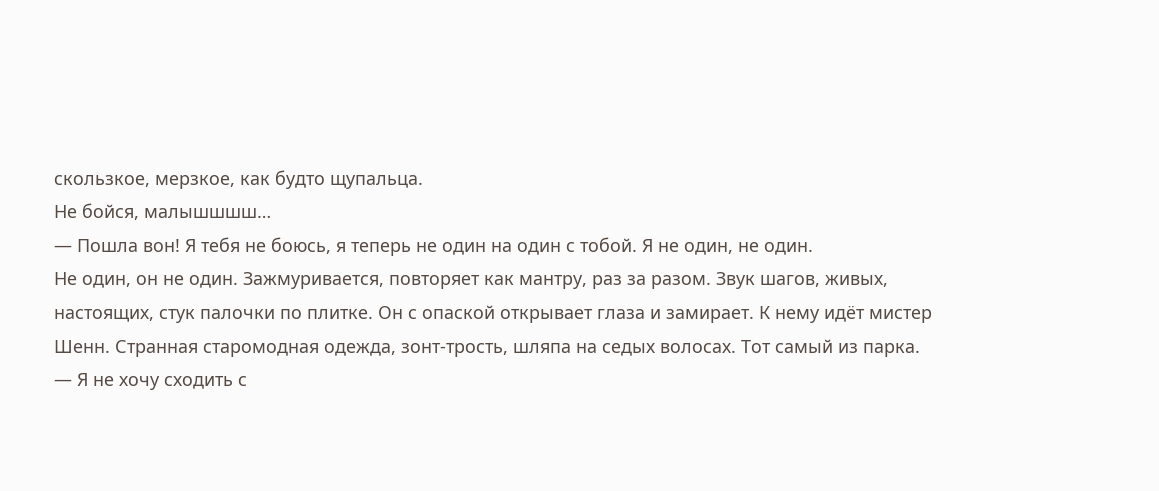скользкое, мерзкое, как будто щупальца.
Не бойся, малышшшш…
— Пошла вон! Я тебя не боюсь, я теперь не один на один с тобой. Я не один, не один.
Не один, он не один. Зажмуривается, повторяет как мантру, раз за разом. Звук шагов, живых, настоящих, стук палочки по плитке. Он с опаской открывает глаза и замирает. К нему идёт мистер Шенн. Странная старомодная одежда, зонт-трость, шляпа на седых волосах. Тот самый из парка.
— Я не хочу сходить с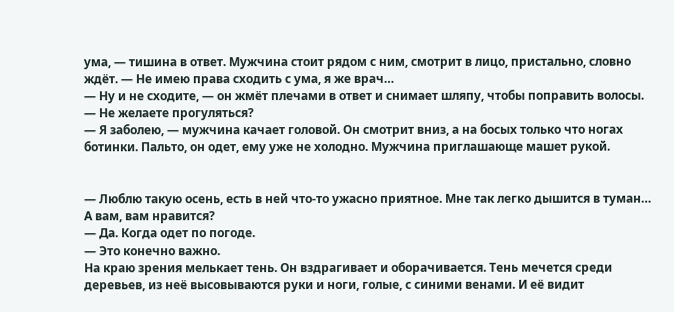ума, — тишина в ответ. Мужчина стоит рядом с ним, смотрит в лицо, пристально, словно ждёт. — Не имею права сходить с ума, я же врач…
— Ну и не сходите, — он жмёт плечами в ответ и снимает шляпу, чтобы поправить волосы. — Не желаете прогуляться?
— Я заболею, — мужчина качает головой. Он смотрит вниз, а на босых только что ногах ботинки. Пальто, он одет, ему уже не холодно. Мужчина приглашающе машет рукой.


— Люблю такую осень, есть в ней что-то ужасно приятное. Мне так легко дышится в туман… А вам, вам нравится?
— Да. Когда одет по погоде.
— Это конечно важно.
На краю зрения мелькает тень. Он вздрагивает и оборачивается. Тень мечется среди деревьев, из неё высовываются руки и ноги, голые, с синими венами. И её видит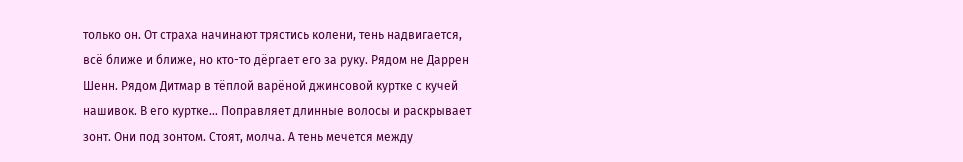только он. От страха начинают трястись колени, тень надвигается, всё ближе и ближе, но кто-то дёргает его за руку. Рядом не Даррен Шенн. Рядом Дитмар в тёплой варёной джинсовой куртке с кучей нашивок. В его куртке… Поправляет длинные волосы и раскрывает зонт. Они под зонтом. Стоят, молча. А тень мечется между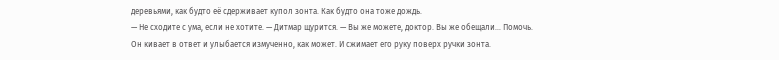деревьями, как будто её сдерживает купол зонта. Как будто она тоже дождь.
— Не сходите с ума, если не хотите. — Дитмар щурится. — Вы же можете, доктор. Вы же обещали… Помочь.
Он кивает в ответ и улыбается измученно, как может. И сжимает его руку поверх ручки зонта.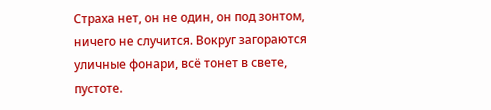Страха нет, он не один, он под зонтом, ничего не случится. Вокруг загораются уличные фонари, всё тонет в свете, пустоте.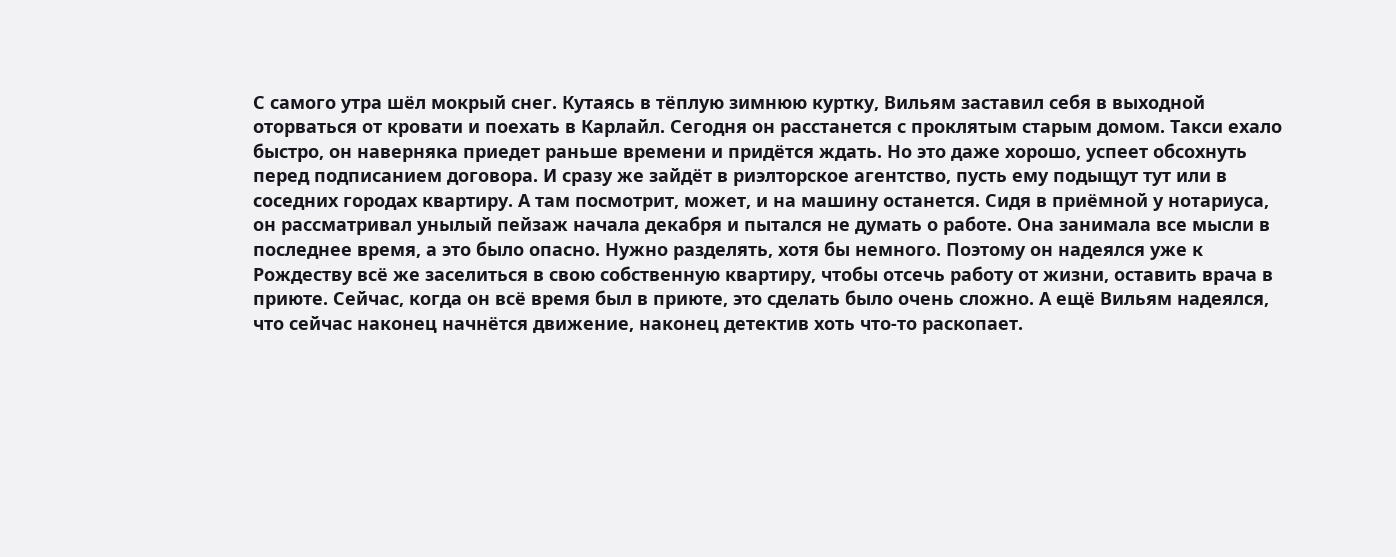С самого утра шёл мокрый снег. Кутаясь в тёплую зимнюю куртку, Вильям заставил себя в выходной оторваться от кровати и поехать в Карлайл. Сегодня он расстанется с проклятым старым домом. Такси ехало быстро, он наверняка приедет раньше времени и придётся ждать. Но это даже хорошо, успеет обсохнуть перед подписанием договора. И сразу же зайдёт в риэлторское агентство, пусть ему подыщут тут или в соседних городах квартиру. А там посмотрит, может, и на машину останется. Сидя в приёмной у нотариуса, он рассматривал унылый пейзаж начала декабря и пытался не думать о работе. Она занимала все мысли в последнее время, а это было опасно. Нужно разделять, хотя бы немного. Поэтому он надеялся уже к Рождеству всё же заселиться в свою собственную квартиру, чтобы отсечь работу от жизни, оставить врача в приюте. Сейчас, когда он всё время был в приюте, это сделать было очень сложно. А ещё Вильям надеялся, что сейчас наконец начнётся движение, наконец детектив хоть что-то раскопает.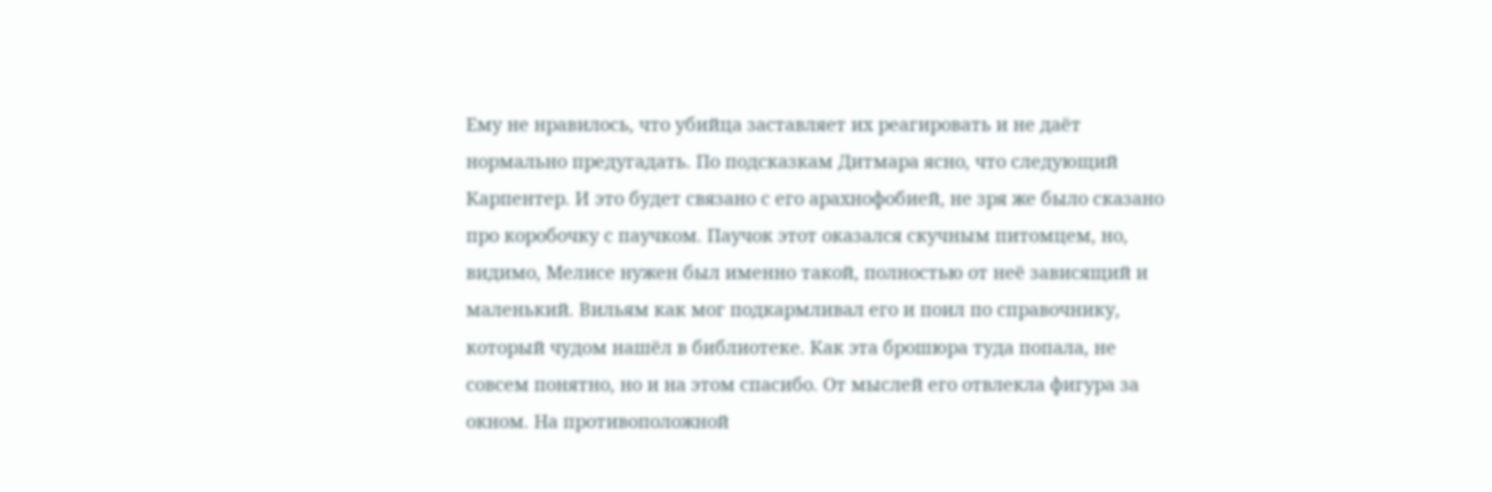Ему не нравилось, что убийца заставляет их реагировать и не даёт нормально предугадать. По подсказкам Дитмара ясно, что следующий Карпентер. И это будет связано с его арахнофобией, не зря же было сказано про коробочку с паучком. Паучок этот оказался скучным питомцем, но, видимо, Мелисе нужен был именно такой, полностью от неё зависящий и маленький. Вильям как мог подкармливал его и поил по справочнику, который чудом нашёл в библиотеке. Как эта брошюра туда попала, не совсем понятно, но и на этом спасибо. От мыслей его отвлекла фигура за окном. На противоположной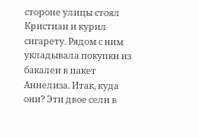стороне улицы стоял Кристиан и курил сигарету. Рядом с ним укладывала покупки из бакалеи в пакет Аннелиза. Итак, куда они? Эти двое сели в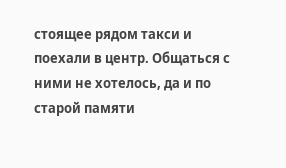стоящее рядом такси и поехали в центр. Общаться с ними не хотелось, да и по старой памяти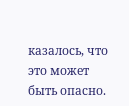казалось, что это может быть опасно.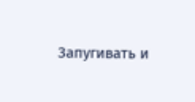Запугивать и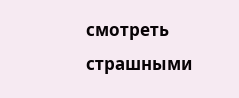смотреть страшными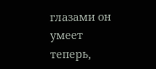глазами он умеет теперь,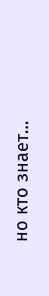но кто знает…